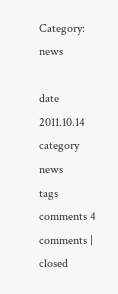Category: news

date 2011.10.14
category news
tags
comments 4 comments | closed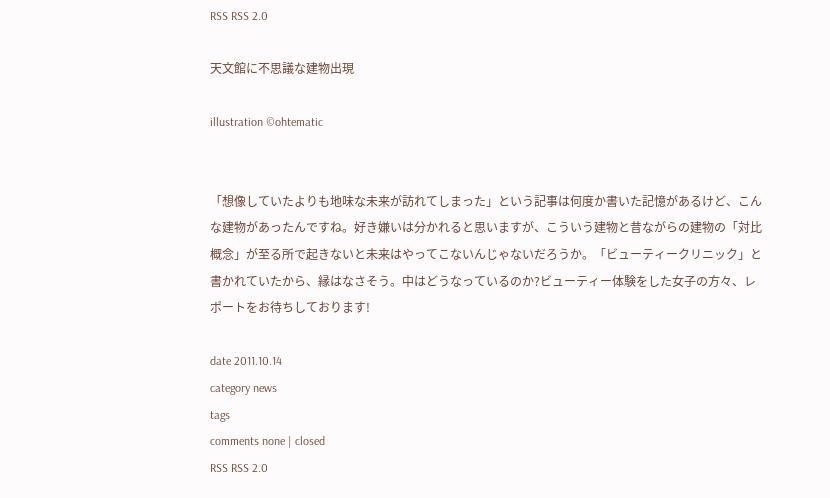RSS RSS 2.0

天文館に不思議な建物出現

illustration ©ohtematic


「想像していたよりも地味な未来が訪れてしまった」という記事は何度か書いた記憶があるけど、こんな建物があったんですね。好き嫌いは分かれると思いますが、こういう建物と昔ながらの建物の「対比概念」が至る所で起きないと未来はやってこないんじゃないだろうか。「ビューティークリニック」と書かれていたから、縁はなさそう。中はどうなっているのか?ビューティー体験をした女子の方々、レポートをお待ちしております!

date 2011.10.14
category news
tags
comments none | closed
RSS RSS 2.0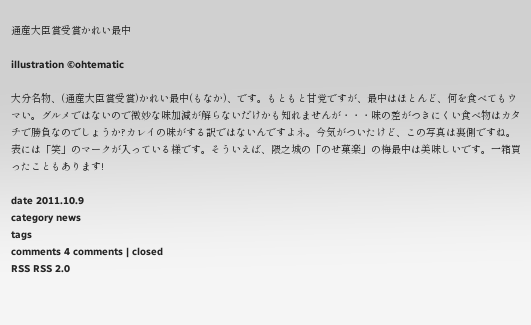通産大臣賞受賞かれい最中

illustration ©ohtematic

大分名物、(通産大臣賞受賞)かれい最中(もなか)、です。もともと甘党ですが、最中はほとんど、何を食べてもウマい。グルメではないので微妙な味加減が解らないだけかも知れませんが・・・味の差がつきにくい食べ物はカタチで勝負なのでしょうか?カレイの味がする訳ではないんですよネ。今気がついたけど、この写真は裏側ですね。表には「笑」のマークが入っている様です。そういえば、隈之城の「のせ菓楽」の梅最中は美味しいです。一箱買ったこともあります!

date 2011.10.9
category news
tags
comments 4 comments | closed
RSS RSS 2.0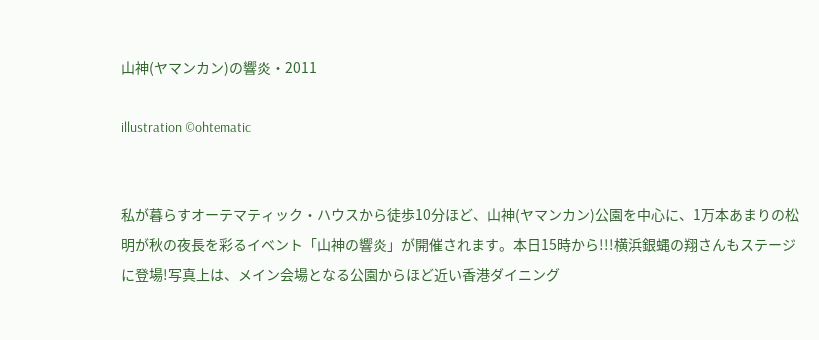山神(ヤマンカン)の響炎・2011

illustration ©ohtematic


私が暮らすオーテマティック・ハウスから徒歩10分ほど、山神(ヤマンカン)公園を中心に、1万本あまりの松明が秋の夜長を彩るイベント「山神の響炎」が開催されます。本日15時から!!!横浜銀蝿の翔さんもステージに登場!写真上は、メイン会場となる公園からほど近い香港ダイニング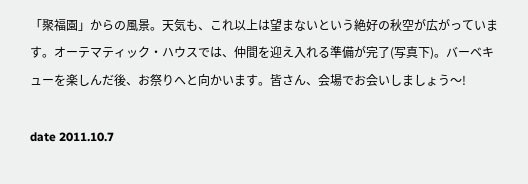「聚福園」からの風景。天気も、これ以上は望まないという絶好の秋空が広がっています。オーテマティック・ハウスでは、仲間を迎え入れる準備が完了(写真下)。バーベキューを楽しんだ後、お祭りへと向かいます。皆さん、会場でお会いしましょう〜!

date 2011.10.7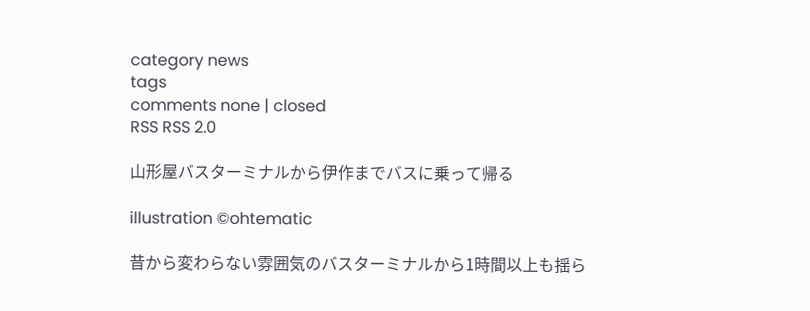category news
tags
comments none | closed
RSS RSS 2.0

山形屋バスターミナルから伊作までバスに乗って帰る

illustration ©ohtematic

昔から変わらない雰囲気のバスターミナルから1時間以上も揺ら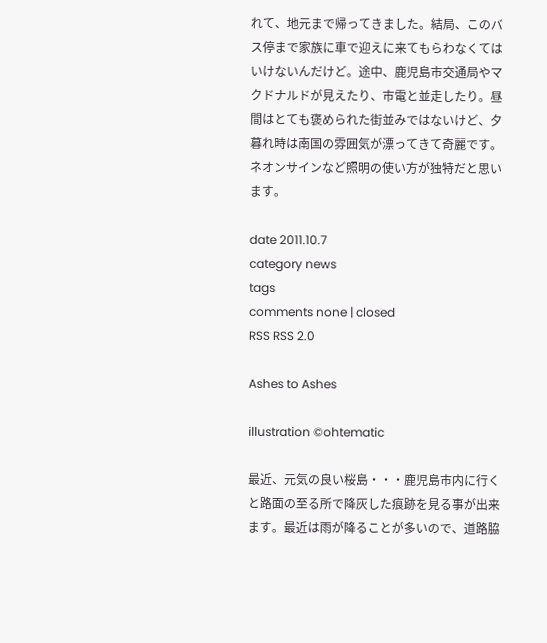れて、地元まで帰ってきました。結局、このバス停まで家族に車で迎えに来てもらわなくてはいけないんだけど。途中、鹿児島市交通局やマクドナルドが見えたり、市電と並走したり。昼間はとても褒められた街並みではないけど、夕暮れ時は南国の雰囲気が漂ってきて奇麗です。ネオンサインなど照明の使い方が独特だと思います。

date 2011.10.7
category news
tags
comments none | closed
RSS RSS 2.0

Ashes to Ashes

illustration ©ohtematic

最近、元気の良い桜島・・・鹿児島市内に行くと路面の至る所で降灰した痕跡を見る事が出来ます。最近は雨が降ることが多いので、道路脇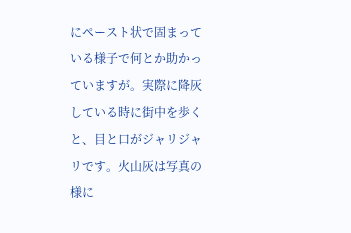にペースト状で固まっている様子で何とか助かっていますが。実際に降灰している時に街中を歩くと、目と口がジャリジャリです。火山灰は写真の様に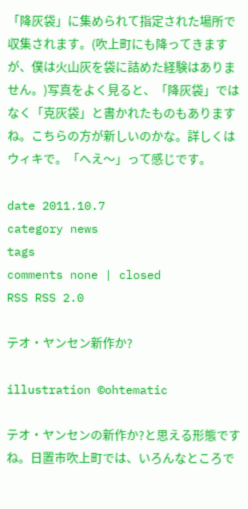「降灰袋」に集められて指定された場所で収集されます。(吹上町にも降ってきますが、僕は火山灰を袋に詰めた経験はありません。)写真をよく見ると、「降灰袋」ではなく「克灰袋」と書かれたものもありますね。こちらの方が新しいのかな。詳しくはウィキで。「へえ〜」って感じです。

date 2011.10.7
category news
tags
comments none | closed
RSS RSS 2.0

テオ・ヤンセン新作か?

illustration ©ohtematic

テオ・ヤンセンの新作か?と思える形態ですね。日置市吹上町では、いろんなところで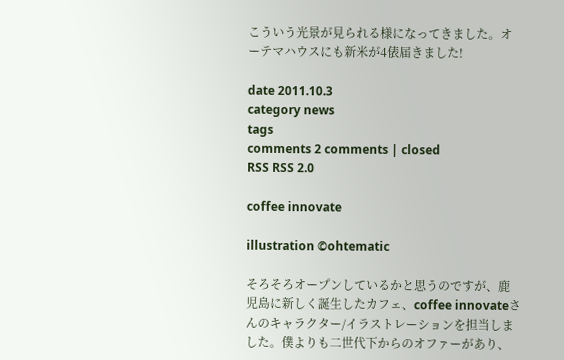こういう光景が見られる様になってきました。オーテマハウスにも新米が4俵届きました!

date 2011.10.3
category news
tags
comments 2 comments | closed
RSS RSS 2.0

coffee innovate

illustration ©ohtematic

そろそろオープンしているかと思うのですが、鹿児島に新しく誕生したカフェ、coffee innovateさんのキャラクター/イラストレーションを担当しました。僕よりも二世代下からのオファーがあり、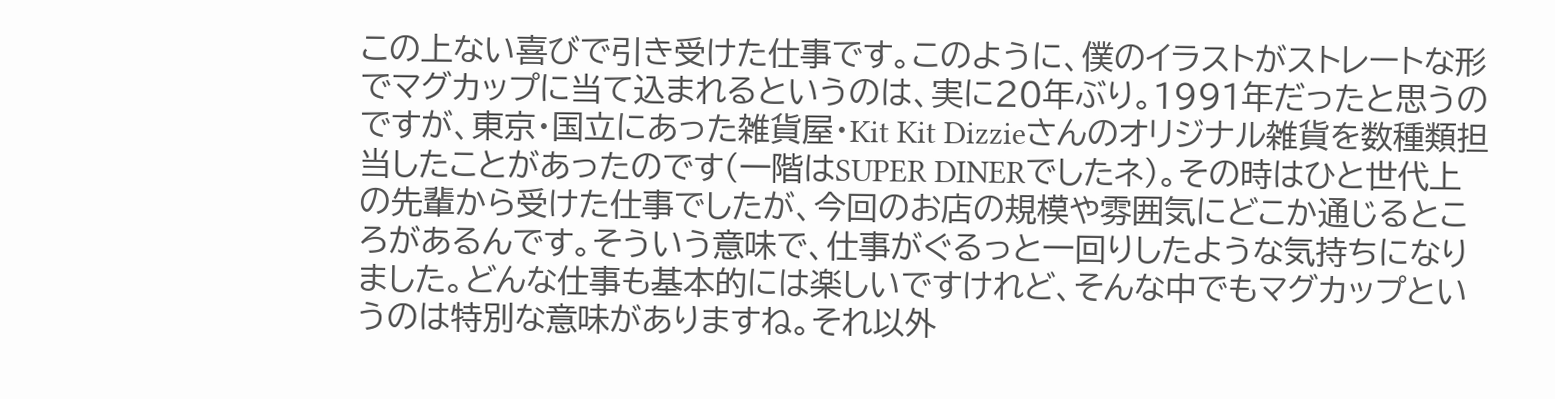この上ない喜びで引き受けた仕事です。このように、僕のイラストがストレートな形でマグカップに当て込まれるというのは、実に20年ぶり。1991年だったと思うのですが、東京・国立にあった雑貨屋・Kit Kit Dizzieさんのオリジナル雑貨を数種類担当したことがあったのです(一階はSUPER DINERでしたネ)。その時はひと世代上の先輩から受けた仕事でしたが、今回のお店の規模や雰囲気にどこか通じるところがあるんです。そういう意味で、仕事がぐるっと一回りしたような気持ちになりました。どんな仕事も基本的には楽しいですけれど、そんな中でもマグカップというのは特別な意味がありますね。それ以外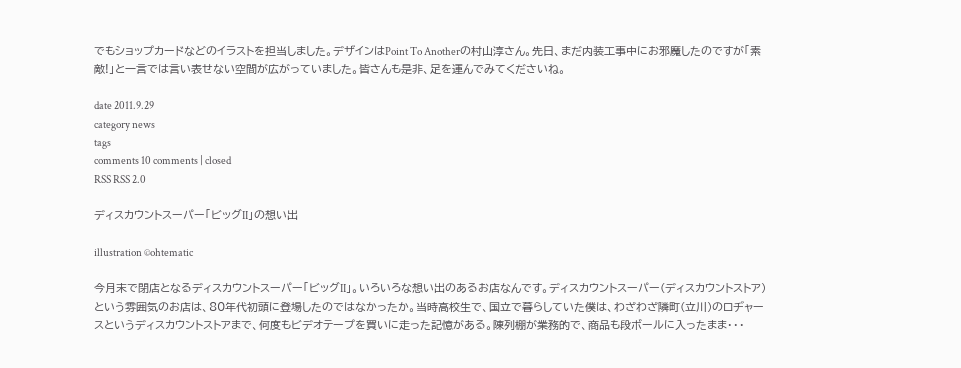でもショップカードなどのイラストを担当しました。デザインはPoint To Anotherの村山淳さん。先日、まだ内装工事中にお邪魔したのですが「素敵!」と一言では言い表せない空間が広がっていました。皆さんも是非、足を運んでみてくださいね。

date 2011.9.29
category news
tags
comments 10 comments | closed
RSS RSS 2.0

ディスカウントスーパー「ビッグII」の想い出

illustration ©ohtematic

今月末で閉店となるディスカウントスーパー「ビッグII」。いろいろな想い出のあるお店なんです。ディスカウントスーパー(ディスカウントストア)という雰囲気のお店は、80年代初頭に登場したのではなかったか。当時高校生で、国立で暮らしていた僕は、わざわざ隣町(立川)のロヂャースというディスカウントストアまで、何度もビデオテープを買いに走った記憶がある。陳列棚が業務的で、商品も段ボールに入ったまま・・・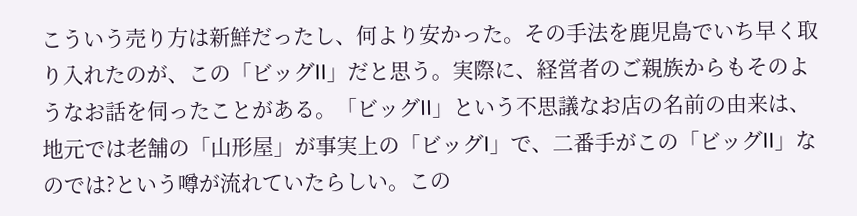こういう売り方は新鮮だったし、何より安かった。その手法を鹿児島でいち早く取り入れたのが、この「ビッグII」だと思う。実際に、経営者のご親族からもそのようなお話を伺ったことがある。「ビッグII」という不思議なお店の名前の由来は、地元では老舗の「山形屋」が事実上の「ビッグI」で、二番手がこの「ビッグII」なのでは?という噂が流れていたらしい。この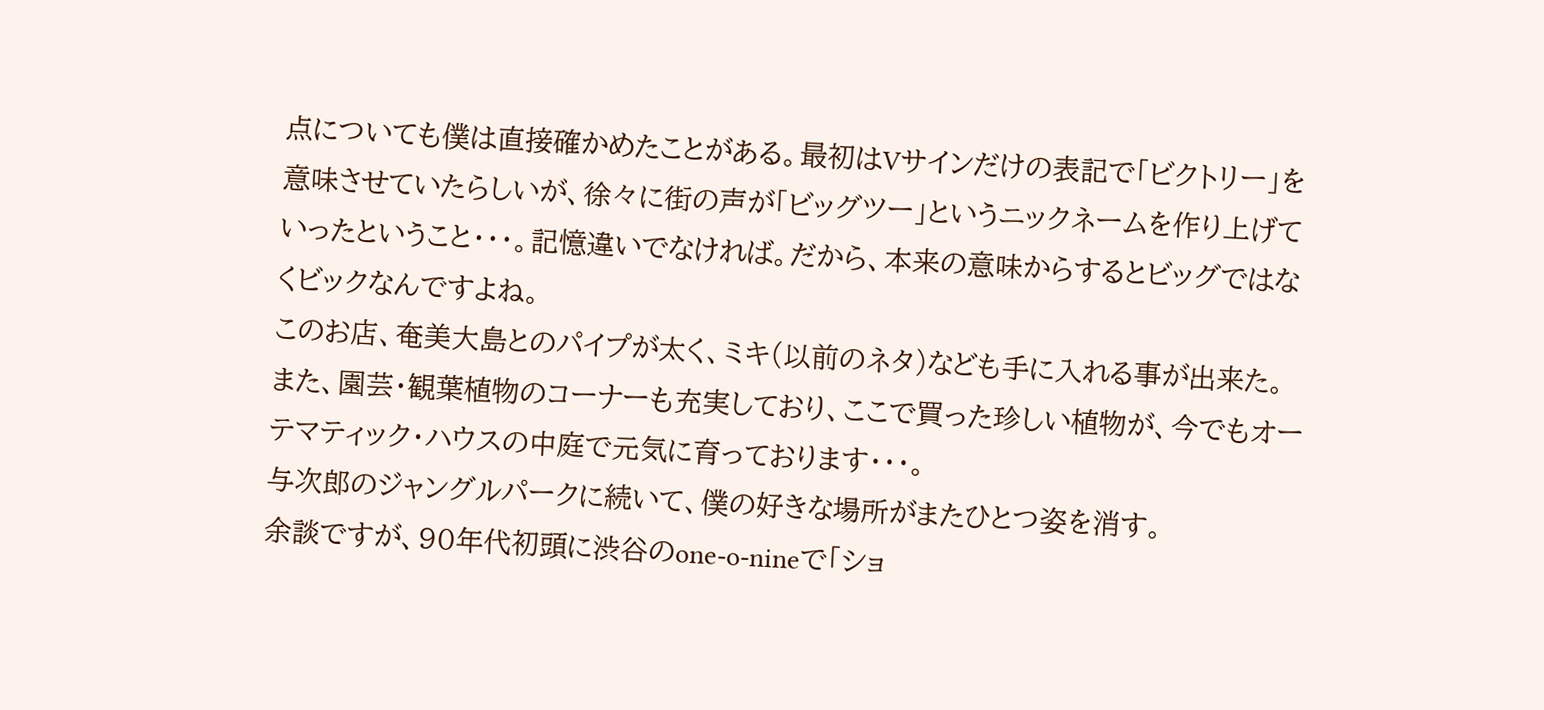点についても僕は直接確かめたことがある。最初はVサインだけの表記で「ビクトリー」を意味させていたらしいが、徐々に街の声が「ビッグツー」というニックネームを作り上げていったということ・・・。記憶違いでなければ。だから、本来の意味からするとビッグではなくビックなんですよね。
このお店、奄美大島とのパイプが太く、ミキ(以前のネタ)なども手に入れる事が出来た。また、園芸・観葉植物のコーナーも充実しており、ここで買った珍しい植物が、今でもオーテマティック・ハウスの中庭で元気に育っております・・・。
与次郎のジャングルパークに続いて、僕の好きな場所がまたひとつ姿を消す。
余談ですが、90年代初頭に渋谷のone-o-nineで「ショ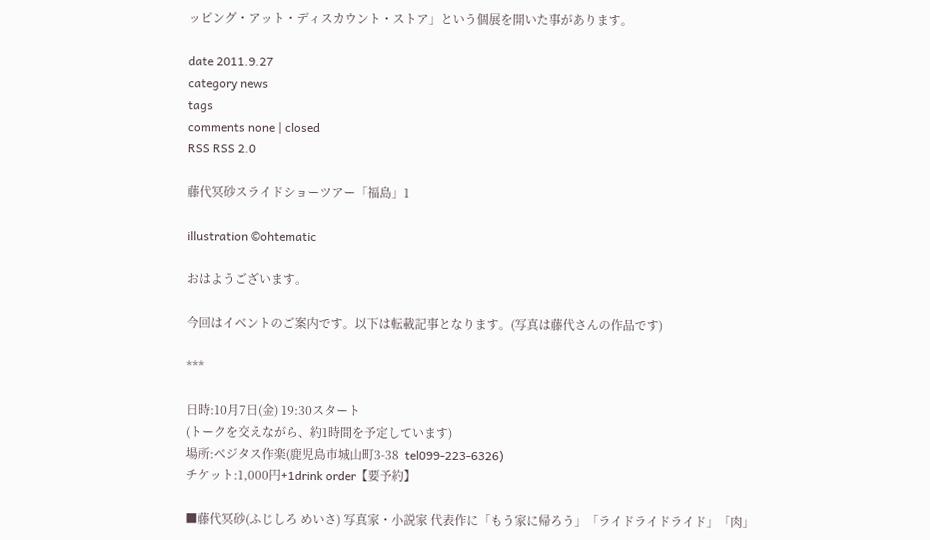ッピング・アット・ディスカウント・ストア」という個展を開いた事があります。

date 2011.9.27
category news
tags
comments none | closed
RSS RSS 2.0

藤代冥砂スライドショーツアー「福島」1

illustration ©ohtematic

おはようございます。

今回はイベントのご案内です。以下は転載記事となります。(写真は藤代さんの作品です)

***

日時:10月7日(金) 19:30スタート
(トークを交えながら、約1時間を予定しています)
場所:ベジタス作楽(鹿児島市城山町3-38  tel099-223-6326)
チケット:1,000円+1drink order【要予約】

■藤代冥砂(ふじしろ めいさ) 写真家・小説家 代表作に「もう家に帰ろう」「ライドライドライド」「肉」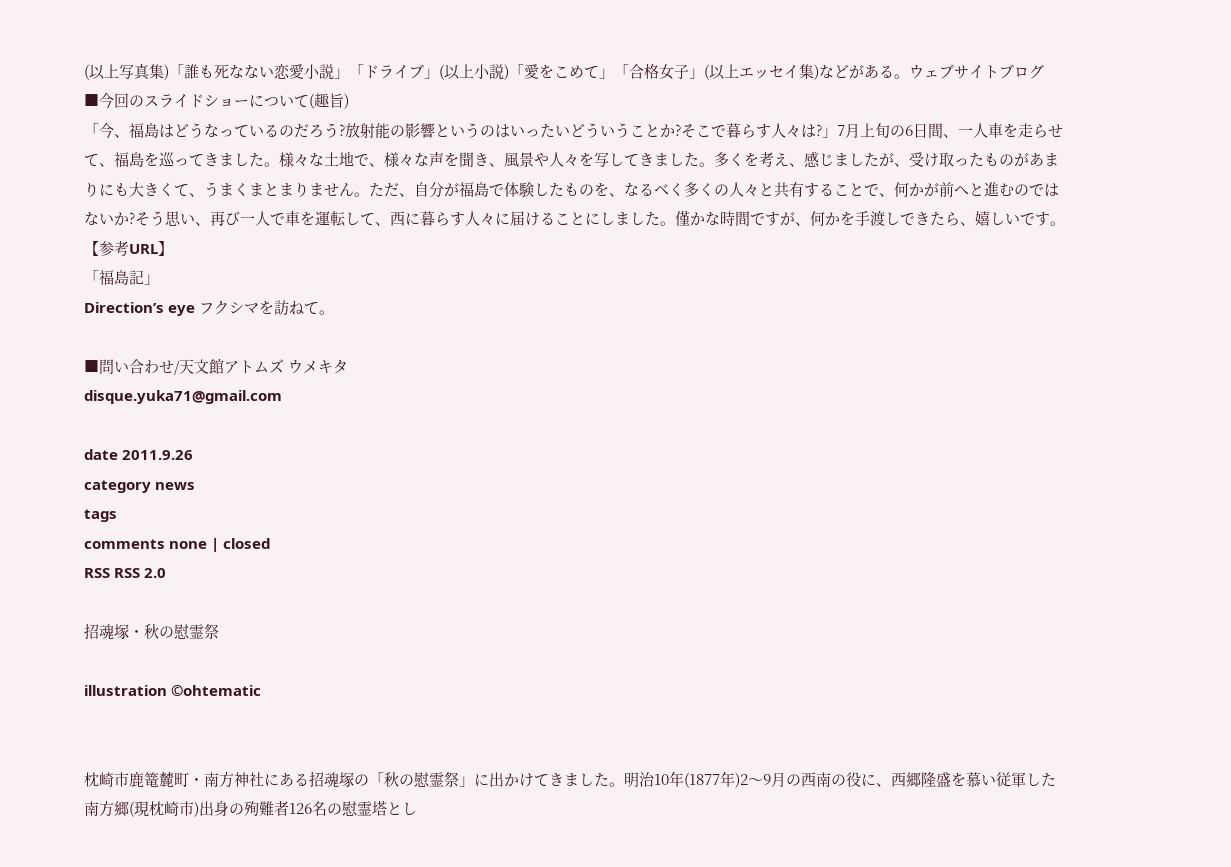(以上写真集)「誰も死なない恋愛小説」「ドライブ」(以上小説)「愛をこめて」「合格女子」(以上エッセイ集)などがある。ウェブサイトブログ
■今回のスライドショーについて(趣旨)
「今、福島はどうなっているのだろう?放射能の影響というのはいったいどういうことか?そこで暮らす人々は?」7月上旬の6日間、一人車を走らせて、福島を巡ってきました。様々な土地で、様々な声を聞き、風景や人々を写してきました。多くを考え、感じましたが、受け取ったものがあまりにも大きくて、うまくまとまりません。ただ、自分が福島で体験したものを、なるべく多くの人々と共有することで、何かが前へと進むのではないか?そう思い、再び一人で車を運転して、西に暮らす人々に届けることにしました。僅かな時間ですが、何かを手渡しできたら、嬉しいです。
【参考URL】
「福島記」
Direction’s eye フクシマを訪ねて。

■問い合わせ/天文館アトムズ ウメキタ
disque.yuka71@gmail.com

date 2011.9.26
category news
tags
comments none | closed
RSS RSS 2.0

招魂塚・秋の慰霊祭

illustration ©ohtematic


枕崎市鹿篭麓町・南方神社にある招魂塚の「秋の慰霊祭」に出かけてきました。明治10年(1877年)2〜9月の西南の役に、西郷隆盛を慕い従軍した南方郷(現枕崎市)出身の殉難者126名の慰霊塔とし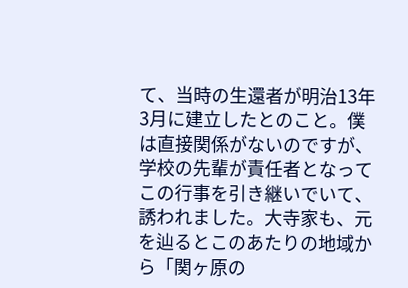て、当時の生還者が明治13年3月に建立したとのこと。僕は直接関係がないのですが、学校の先輩が責任者となってこの行事を引き継いでいて、誘われました。大寺家も、元を辿るとこのあたりの地域から「関ヶ原の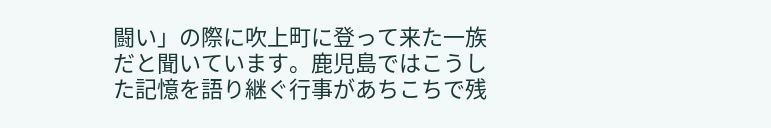闘い」の際に吹上町に登って来た一族だと聞いています。鹿児島ではこうした記憶を語り継ぐ行事があちこちで残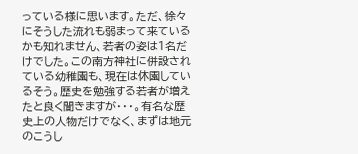っている様に思います。ただ、徐々にそうした流れも弱まって来ているかも知れません、若者の姿は1名だけでした。この南方神社に併設されている幼稚園も、現在は休園しているそう。歴史を勉強する若者が増えたと良く聞きますが・・・。有名な歴史上の人物だけでなく、まずは地元のこうし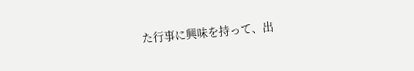た行事に興味を持って、出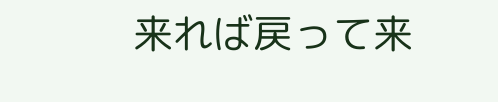来れば戻って来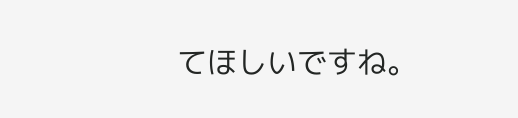てほしいですね。